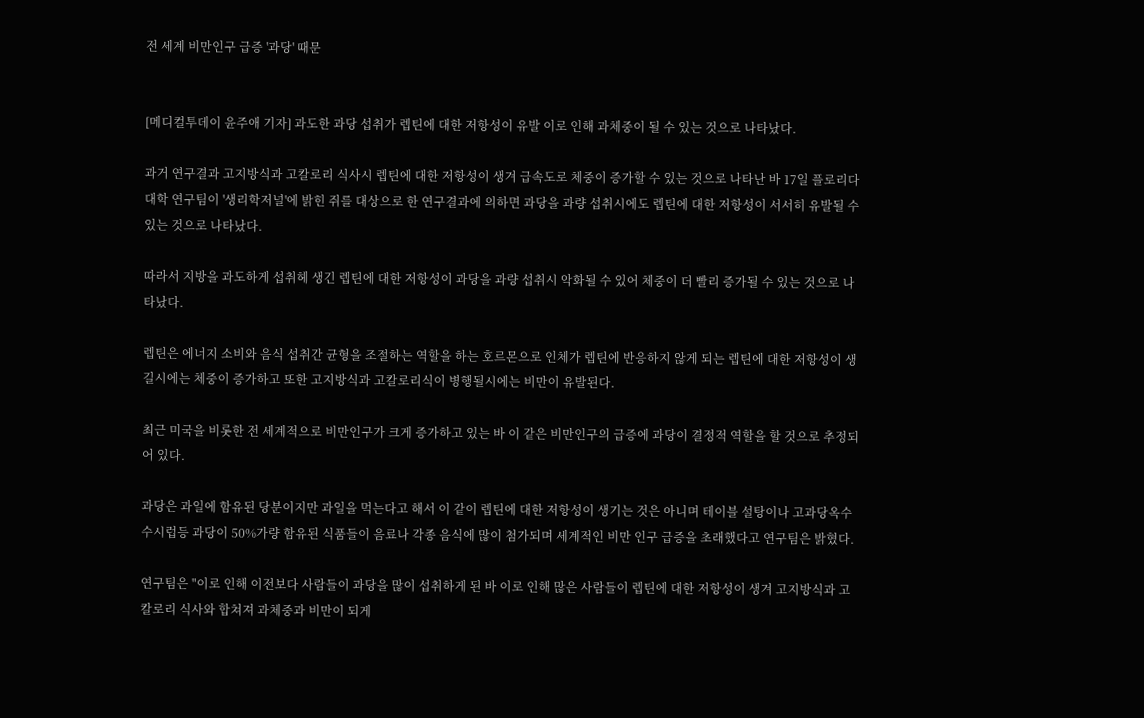전 세계 비만인구 급증 '과당' 때문


[메디컬투데이 윤주애 기자] 과도한 과당 섭취가 렙틴에 대한 저항성이 유발 이로 인해 과체중이 될 수 있는 것으로 나타났다.

과거 연구결과 고지방식과 고칼로리 식사시 렙틴에 대한 저항성이 생겨 급속도로 체중이 증가할 수 있는 것으로 나타난 바 17일 플로리다대학 연구팀이 '생리학저널'에 밝힌 쥐를 대상으로 한 연구결과에 의하면 과당을 과량 섭취시에도 렙틴에 대한 저항성이 서서히 유발될 수 있는 것으로 나타났다.

따라서 지방을 과도하게 섭취헤 생긴 렙틴에 대한 저항성이 과당을 과량 섭취시 악화될 수 있어 체중이 더 빨리 증가될 수 있는 것으로 나타났다.

렙틴은 에너지 소비와 음식 섭취간 균형을 조절하는 역할을 하는 호르몬으로 인체가 렙틴에 반응하지 않게 되는 렙틴에 대한 저항성이 생길시에는 체중이 증가하고 또한 고지방식과 고칼로리식이 병행될시에는 비만이 유발된다.

최근 미국을 비롯한 전 세계적으로 비만인구가 크게 증가하고 있는 바 이 같은 비만인구의 급증에 과당이 결정적 역할을 할 것으로 추정되어 있다.

과당은 과일에 함유된 당분이지만 과일을 먹는다고 해서 이 같이 렙틴에 대한 저항성이 생기는 것은 아니며 테이블 설탕이나 고과당옥수수시럽등 과당이 50%가량 함유된 식품들이 음료나 각종 음식에 많이 첨가되며 세계적인 비만 인구 급증을 초래했다고 연구팀은 밝혔다.

연구팀은 "이로 인해 이전보다 사람들이 과당을 많이 섭취하게 된 바 이로 인해 많은 사람들이 렙틴에 대한 저항성이 생겨 고지방식과 고칼로리 식사와 합쳐져 과체중과 비만이 되게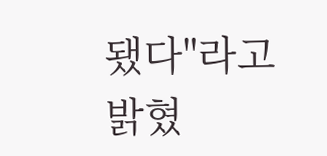됐다"라고 밝혔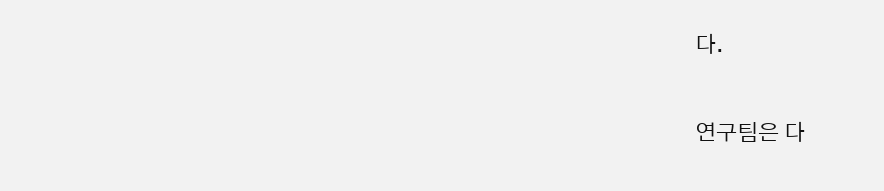다.

연구팀은 다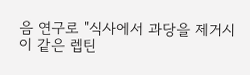음 연구로 "식사에서 과당을 제거시 이 같은 렙틴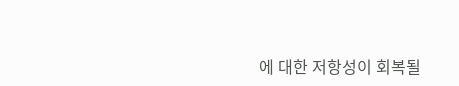에 대한 저항성이 회복될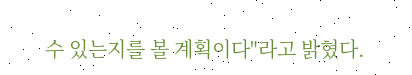수 있는지를 볼 계획이다"라고 밝혔다.